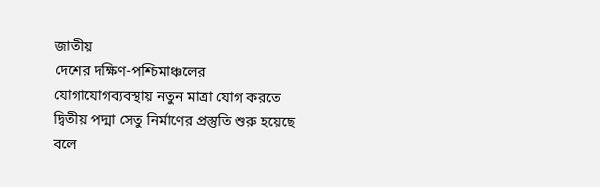জাতীয়
দেশের দক্ষিণ-পশ্চিমাঞ্চলের যোগাযোগব্যবস্থায় নতুন মাত্রা যোগ করতে দ্বিতীয় পদ্মা সেতু নির্মাণের প্রস্তুতি শুরু হয়েছে বলে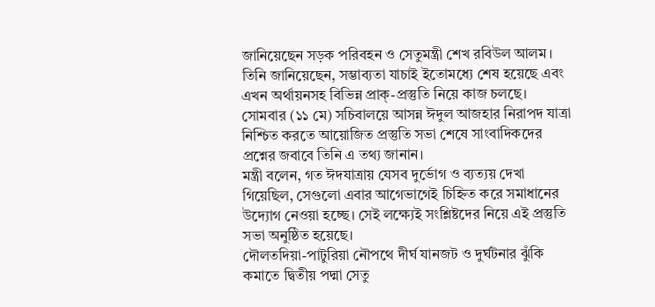জানিয়েছেন সড়ক পরিবহন ও সেতুমন্ত্রী শেখ রবিউল আলম। তিনি জানিয়েছেন, সম্ভাব্যতা যাচাই ইতোমধ্যে শেষ হয়েছে এবং এখন অর্থায়নসহ বিভিন্ন প্রাক্-প্রস্তুতি নিয়ে কাজ চলছে।
সোমবার (১১ মে) সচিবালয়ে আসন্ন ঈদুল আজহার নিরাপদ যাত্রা নিশ্চিত করতে আয়োজিত প্রস্তুতি সভা শেষে সাংবাদিকদের প্রশ্নের জবাবে তিনি এ তথ্য জানান।
মন্ত্রী বলেন, গত ঈদযাত্রায় যেসব দুর্ভোগ ও ব্যত্যয় দেখা গিয়েছিল, সেগুলো এবার আগেভাগেই চিহ্নিত করে সমাধানের উদ্যোগ নেওয়া হচ্ছে। সেই লক্ষ্যেই সংশ্লিষ্টদের নিয়ে এই প্রস্তুতি সভা অনুষ্ঠিত হয়েছে।
দৌলতদিয়া-পাটুরিয়া নৌপথে দীর্ঘ যানজট ও দুর্ঘটনার ঝুঁকি কমাতে দ্বিতীয় পদ্মা সেতু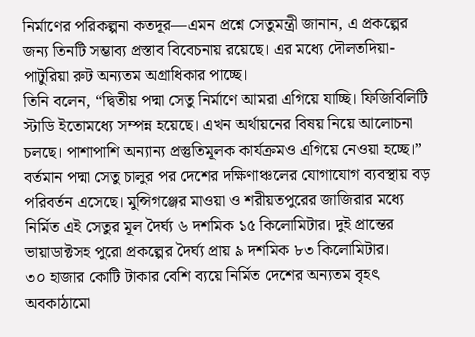নির্মাণের পরিকল্পনা কতদূর—এমন প্রশ্নে সেতুমন্ত্রী জানান, এ প্রকল্পের জন্য তিনটি সম্ভাব্য প্রস্তাব বিবেচনায় রয়েছে। এর মধ্যে দৌলতদিয়া-পাটুরিয়া রুট অন্যতম অগ্রাধিকার পাচ্ছে।
তিনি বলেন, “দ্বিতীয় পদ্মা সেতু নির্মাণে আমরা এগিয়ে যাচ্ছি। ফিজিবিলিটি স্টাডি ইতোমধ্যে সম্পন্ন হয়েছে। এখন অর্থায়নের বিষয় নিয়ে আলোচনা চলছে। পাশাপাশি অন্যান্য প্রস্তুতিমূলক কার্যক্রমও এগিয়ে নেওয়া হচ্ছে।”
বর্তমান পদ্মা সেতু চালুর পর দেশের দক্ষিণাঞ্চলের যোগাযোগ ব্যবস্থায় বড় পরিবর্তন এসেছে। মুন্সিগঞ্জের মাওয়া ও শরীয়তপুরের জাজিরার মধ্যে নির্মিত এই সেতুর মূল দৈর্ঘ্য ৬ দশমিক ১৫ কিলোমিটার। দুই প্রান্তের ভায়াডাক্টসহ পুরো প্রকল্পের দৈর্ঘ্য প্রায় ৯ দশমিক ৮৩ কিলোমিটার।
৩০ হাজার কোটি টাকার বেশি ব্যয়ে নির্মিত দেশের অন্যতম বৃহৎ অবকাঠামো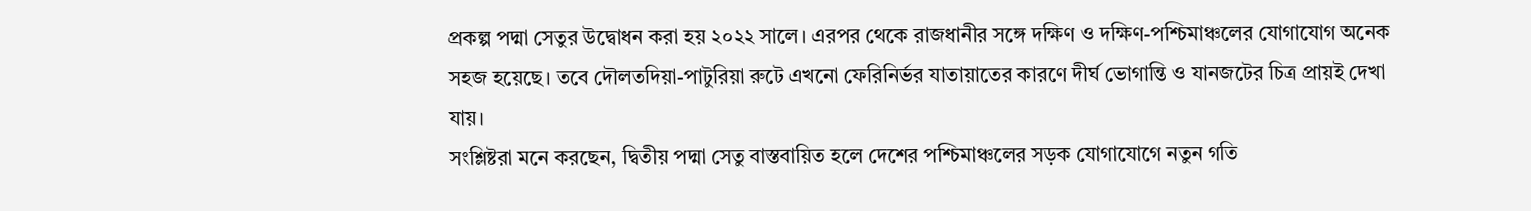প্রকল্প পদ্মা সেতুর উদ্বোধন করা হয় ২০২২ সালে। এরপর থেকে রাজধানীর সঙ্গে দক্ষিণ ও দক্ষিণ-পশ্চিমাঞ্চলের যোগাযোগ অনেক সহজ হয়েছে। তবে দৌলতদিয়া-পাটুরিয়া রুটে এখনো ফেরিনির্ভর যাতায়াতের কারণে দীর্ঘ ভোগান্তি ও যানজটের চিত্র প্রায়ই দেখা যায়।
সংশ্লিষ্টরা মনে করছেন, দ্বিতীয় পদ্মা সেতু বাস্তবায়িত হলে দেশের পশ্চিমাঞ্চলের সড়ক যোগাযোগে নতুন গতি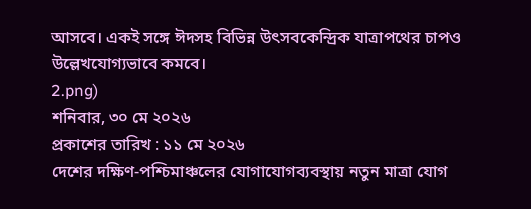আসবে। একই সঙ্গে ঈদসহ বিভিন্ন উৎসবকেন্দ্রিক যাত্রাপথের চাপও উল্লেখযোগ্যভাবে কমবে।
2.png)
শনিবার, ৩০ মে ২০২৬
প্রকাশের তারিখ : ১১ মে ২০২৬
দেশের দক্ষিণ-পশ্চিমাঞ্চলের যোগাযোগব্যবস্থায় নতুন মাত্রা যোগ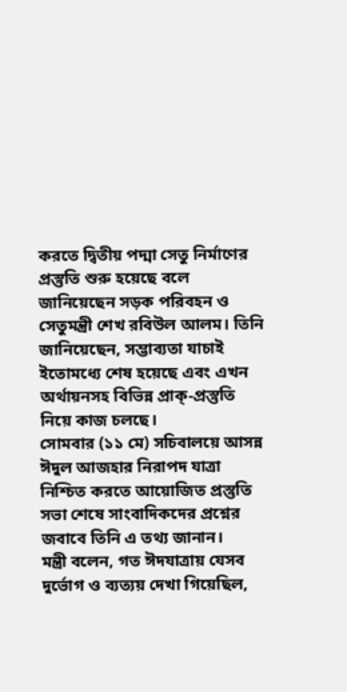করতে দ্বিতীয় পদ্মা সেতু নির্মাণের প্রস্তুতি শুরু হয়েছে বলে জানিয়েছেন সড়ক পরিবহন ও সেতুমন্ত্রী শেখ রবিউল আলম। তিনি জানিয়েছেন, সম্ভাব্যতা যাচাই ইতোমধ্যে শেষ হয়েছে এবং এখন অর্থায়নসহ বিভিন্ন প্রাক্-প্রস্তুতি নিয়ে কাজ চলছে।
সোমবার (১১ মে) সচিবালয়ে আসন্ন ঈদুল আজহার নিরাপদ যাত্রা নিশ্চিত করতে আয়োজিত প্রস্তুতি সভা শেষে সাংবাদিকদের প্রশ্নের জবাবে তিনি এ তথ্য জানান।
মন্ত্রী বলেন, গত ঈদযাত্রায় যেসব দুর্ভোগ ও ব্যত্যয় দেখা গিয়েছিল,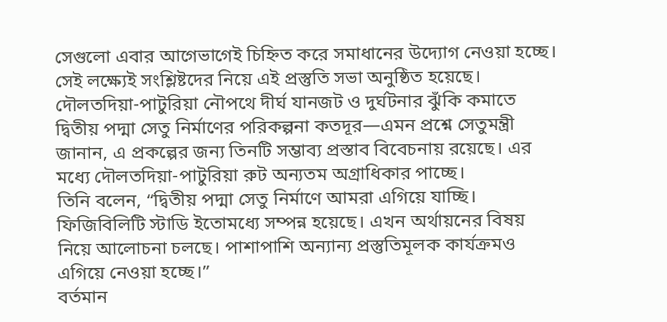সেগুলো এবার আগেভাগেই চিহ্নিত করে সমাধানের উদ্যোগ নেওয়া হচ্ছে। সেই লক্ষ্যেই সংশ্লিষ্টদের নিয়ে এই প্রস্তুতি সভা অনুষ্ঠিত হয়েছে।
দৌলতদিয়া-পাটুরিয়া নৌপথে দীর্ঘ যানজট ও দুর্ঘটনার ঝুঁকি কমাতে দ্বিতীয় পদ্মা সেতু নির্মাণের পরিকল্পনা কতদূর—এমন প্রশ্নে সেতুমন্ত্রী জানান, এ প্রকল্পের জন্য তিনটি সম্ভাব্য প্রস্তাব বিবেচনায় রয়েছে। এর মধ্যে দৌলতদিয়া-পাটুরিয়া রুট অন্যতম অগ্রাধিকার পাচ্ছে।
তিনি বলেন, “দ্বিতীয় পদ্মা সেতু নির্মাণে আমরা এগিয়ে যাচ্ছি। ফিজিবিলিটি স্টাডি ইতোমধ্যে সম্পন্ন হয়েছে। এখন অর্থায়নের বিষয় নিয়ে আলোচনা চলছে। পাশাপাশি অন্যান্য প্রস্তুতিমূলক কার্যক্রমও এগিয়ে নেওয়া হচ্ছে।”
বর্তমান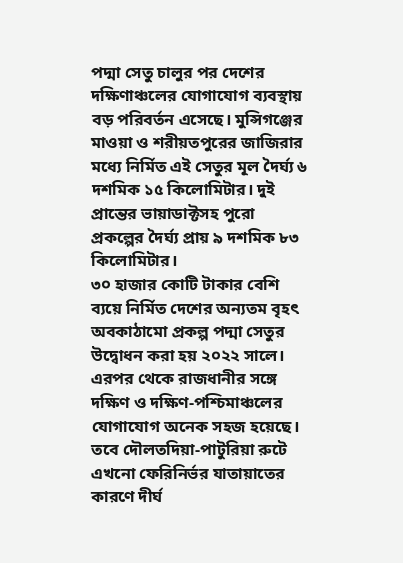পদ্মা সেতু চালুর পর দেশের দক্ষিণাঞ্চলের যোগাযোগ ব্যবস্থায় বড় পরিবর্তন এসেছে। মুন্সিগঞ্জের মাওয়া ও শরীয়তপুরের জাজিরার মধ্যে নির্মিত এই সেতুর মূল দৈর্ঘ্য ৬ দশমিক ১৫ কিলোমিটার। দুই প্রান্তের ভায়াডাক্টসহ পুরো প্রকল্পের দৈর্ঘ্য প্রায় ৯ দশমিক ৮৩ কিলোমিটার।
৩০ হাজার কোটি টাকার বেশি ব্যয়ে নির্মিত দেশের অন্যতম বৃহৎ অবকাঠামো প্রকল্প পদ্মা সেতুর উদ্বোধন করা হয় ২০২২ সালে। এরপর থেকে রাজধানীর সঙ্গে দক্ষিণ ও দক্ষিণ-পশ্চিমাঞ্চলের যোগাযোগ অনেক সহজ হয়েছে। তবে দৌলতদিয়া-পাটুরিয়া রুটে এখনো ফেরিনির্ভর যাতায়াতের কারণে দীর্ঘ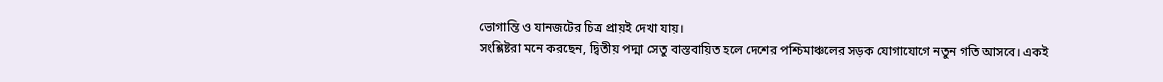ভোগান্তি ও যানজটের চিত্র প্রায়ই দেখা যায়।
সংশ্লিষ্টরা মনে করছেন, দ্বিতীয় পদ্মা সেতু বাস্তবায়িত হলে দেশের পশ্চিমাঞ্চলের সড়ক যোগাযোগে নতুন গতি আসবে। একই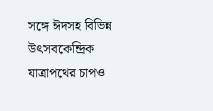সঙ্গে ঈদসহ বিভিন্ন উৎসবকেন্দ্রিক যাত্রাপথের চাপও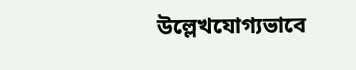উল্লেখযোগ্যভাবে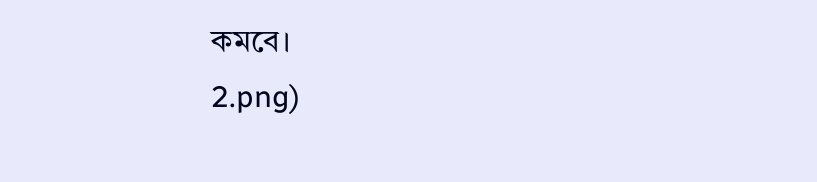কমবে।
2.png)